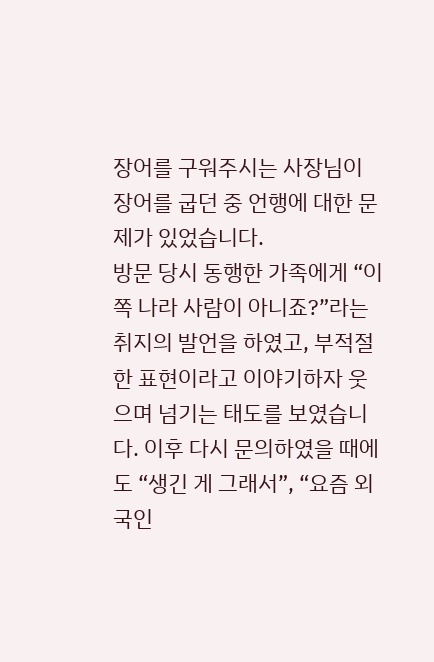장어를 구워주시는 사장님이 장어를 굽던 중 언행에 대한 문제가 있었습니다.
방문 당시 동행한 가족에게 “이쪽 나라 사람이 아니죠?”라는 취지의 발언을 하였고, 부적절한 표현이라고 이야기하자 웃으며 넘기는 태도를 보였습니다. 이후 다시 문의하였을 때에도 “생긴 게 그래서”, “요즘 외국인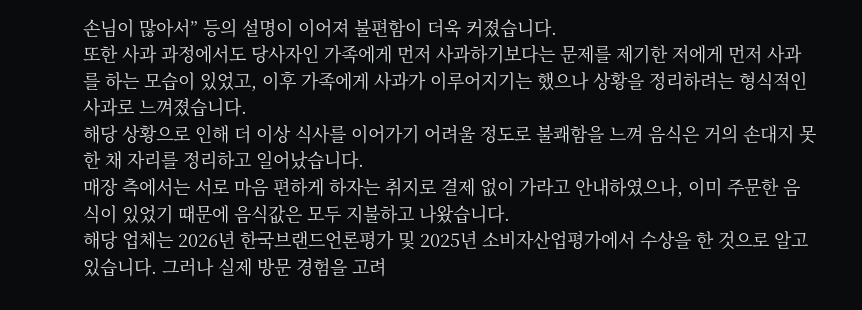손님이 많아서” 등의 설명이 이어져 불편함이 더욱 커졌습니다.
또한 사과 과정에서도 당사자인 가족에게 먼저 사과하기보다는 문제를 제기한 저에게 먼저 사과를 하는 모습이 있었고, 이후 가족에게 사과가 이루어지기는 했으나 상황을 정리하려는 형식적인 사과로 느껴졌습니다.
해당 상황으로 인해 더 이상 식사를 이어가기 어려울 정도로 불쾌함을 느껴 음식은 거의 손대지 못한 채 자리를 정리하고 일어났습니다.
매장 측에서는 서로 마음 편하게 하자는 취지로 결제 없이 가라고 안내하였으나, 이미 주문한 음식이 있었기 때문에 음식값은 모두 지불하고 나왔습니다.
해당 업체는 2026년 한국브랜드언론평가 및 2025년 소비자산업평가에서 수상을 한 것으로 알고 있습니다. 그러나 실제 방문 경험을 고려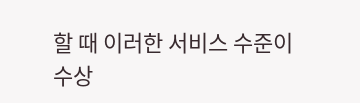할 때 이러한 서비스 수준이 수상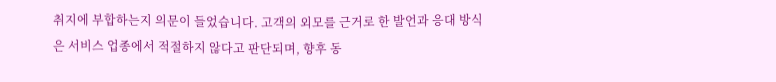취지에 부합하는지 의문이 들었습니다. 고객의 외모를 근거로 한 발언과 응대 방식은 서비스 업종에서 적절하지 않다고 판단되며, 향후 동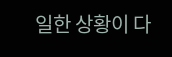일한 상황이 다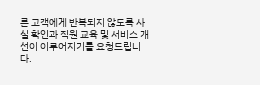른 고객에게 반복되지 않도록 사실 확인과 직원 교육 및 서비스 개선이 이루어지기를 요청드립니다.